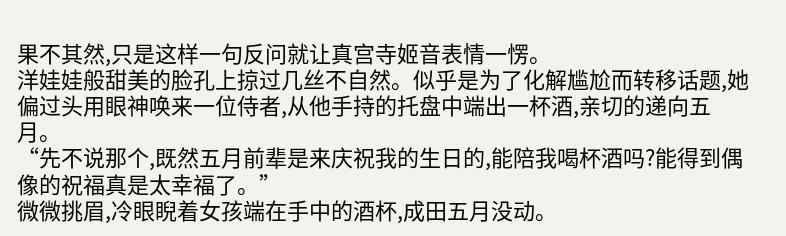果不其然,只是这样一句反问就让真宫寺姬音表情一愣。
洋娃娃般甜美的脸孔上掠过几丝不自然。似乎是为了化解尴尬而转移话题,她偏过头用眼神唤来一位侍者,从他手持的托盘中端出一杯酒,亲切的递向五月。
“先不说那个,既然五月前辈是来庆祝我的生日的,能陪我喝杯酒吗?能得到偶像的祝福真是太幸福了。”
微微挑眉,冷眼睨着女孩端在手中的酒杯,成田五月没动。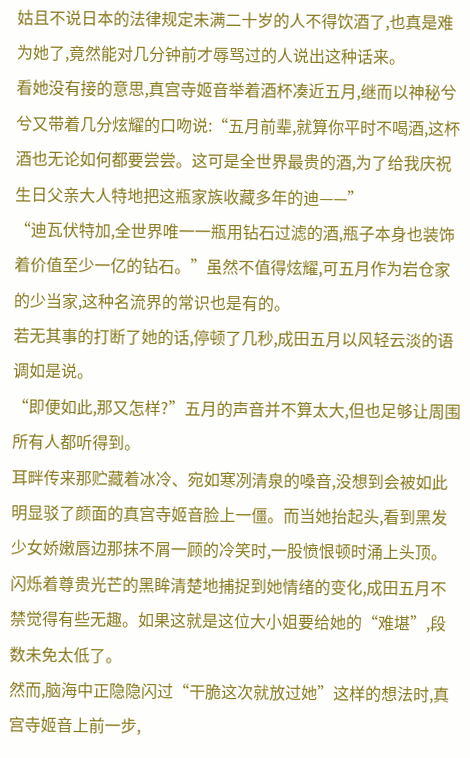姑且不说日本的法律规定未满二十岁的人不得饮酒了,也真是难为她了,竟然能对几分钟前才辱骂过的人说出这种话来。
看她没有接的意思,真宫寺姬音举着酒杯凑近五月,继而以神秘兮兮又带着几分炫耀的口吻说:“五月前辈,就算你平时不喝酒,这杯酒也无论如何都要尝尝。这可是全世界最贵的酒,为了给我庆祝生日父亲大人特地把这瓶家族收藏多年的迪——”
“迪瓦伏特加,全世界唯一一瓶用钻石过滤的酒,瓶子本身也装饰着价值至少一亿的钻石。”虽然不值得炫耀,可五月作为岩仓家的少当家,这种名流界的常识也是有的。
若无其事的打断了她的话,停顿了几秒,成田五月以风轻云淡的语调如是说。
“即便如此,那又怎样?”五月的声音并不算太大,但也足够让周围所有人都听得到。
耳畔传来那贮藏着冰冷、宛如寒冽清泉的嗓音,没想到会被如此明显驳了颜面的真宫寺姬音脸上一僵。而当她抬起头,看到黑发少女娇嫩唇边那抹不屑一顾的冷笑时,一股愤恨顿时涌上头顶。
闪烁着尊贵光芒的黑眸清楚地捕捉到她情绪的变化,成田五月不禁觉得有些无趣。如果这就是这位大小姐要给她的“难堪”,段数未免太低了。
然而,脑海中正隐隐闪过“干脆这次就放过她”这样的想法时,真宫寺姬音上前一步,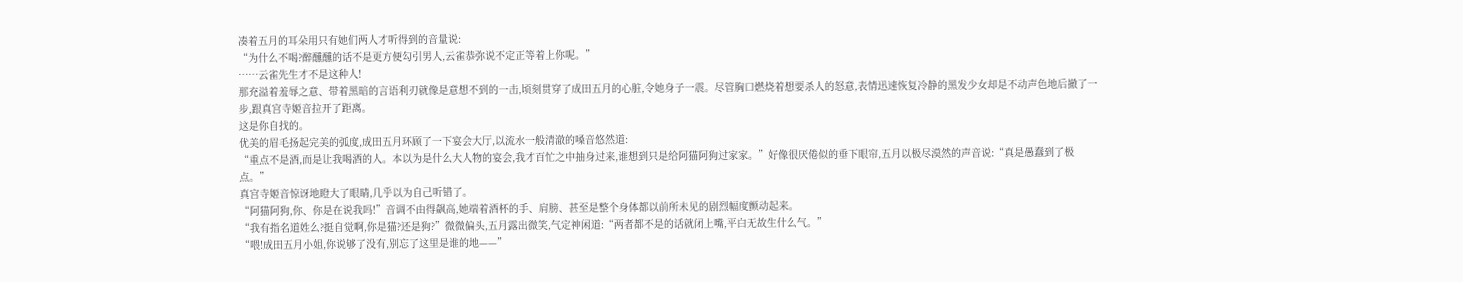凑着五月的耳朵用只有她们两人才听得到的音量说:
“为什么不喝?醉醺醺的话不是更方便勾引男人,云雀恭弥说不定正等着上你呢。”
……云雀先生才不是这种人!
那充溢着羞辱之意、带着黑暗的言语利刃就像是意想不到的一击,顷刻贯穿了成田五月的心脏,令她身子一震。尽管胸口燃烧着想要杀人的怒意,表情迅速恢复冷静的黑发少女却是不动声色地后撤了一步,跟真宫寺姬音拉开了距离。
这是你自找的。
优美的眉毛扬起完美的弧度,成田五月环顾了一下宴会大厅,以流水一般清澈的嗓音悠然道:
“重点不是酒,而是让我喝酒的人。本以为是什么大人物的宴会,我才百忙之中抽身过来,谁想到只是给阿猫阿狗过家家。”好像很厌倦似的垂下眼帘,五月以极尽漠然的声音说:“真是愚蠢到了极点。”
真宫寺姬音惊讶地瞪大了眼睛,几乎以为自己听错了。
“阿猫阿狗,你、你是在说我吗!”音调不由得飙高,她端着酒杯的手、肩膀、甚至是整个身体都以前所未见的剧烈幅度颤动起来。
“我有指名道姓么?挺自觉啊,你是猫?还是狗?”微微偏头,五月露出微笑,气定神闲道:“两者都不是的话就闭上嘴,平白无故生什么气。”
“喂!成田五月小姐,你说够了没有,别忘了这里是谁的地——”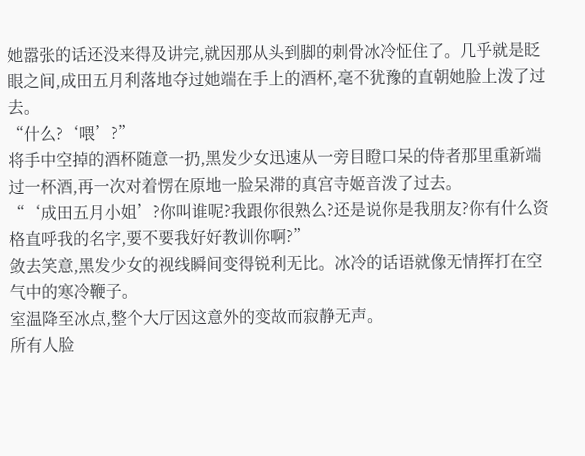她嚣张的话还没来得及讲完,就因那从头到脚的刺骨冰冷怔住了。几乎就是眨眼之间,成田五月利落地夺过她端在手上的酒杯,毫不犹豫的直朝她脸上泼了过去。
“什么?‘喂’?”
将手中空掉的酒杯随意一扔,黑发少女迅速从一旁目瞪口呆的侍者那里重新端过一杯酒,再一次对着愣在原地一脸呆滞的真宫寺姬音泼了过去。
“‘成田五月小姐’?你叫谁呢?我跟你很熟么?还是说你是我朋友?你有什么资格直呼我的名字,要不要我好好教训你啊?”
敛去笑意,黑发少女的视线瞬间变得锐利无比。冰冷的话语就像无情挥打在空气中的寒冷鞭子。
室温降至冰点,整个大厅因这意外的变故而寂静无声。
所有人脸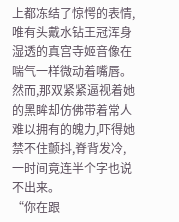上都冻结了惊愕的表情,唯有头戴水钻王冠浑身湿透的真宫寺姬音像在喘气一样微动着嘴唇。然而,那双紧紧逼视着她的黑眸却仿佛带着常人难以拥有的魄力,吓得她禁不住颤抖,脊背发冷,一时间竟连半个字也说不出来。
“你在跟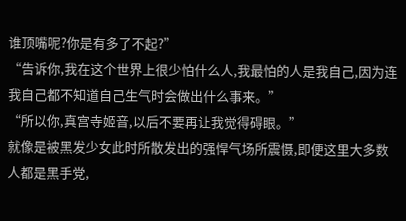谁顶嘴呢?你是有多了不起?”
“告诉你,我在这个世界上很少怕什么人,我最怕的人是我自己,因为连我自己都不知道自己生气时会做出什么事来。”
“所以你,真宫寺姬音,以后不要再让我觉得碍眼。”
就像是被黑发少女此时所散发出的强悍气场所震慑,即便这里大多数人都是黑手党,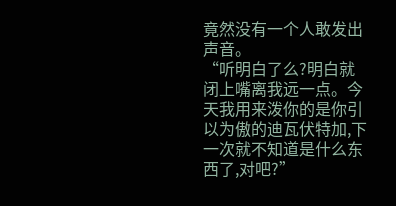竟然没有一个人敢发出声音。
“听明白了么?明白就闭上嘴离我远一点。今天我用来泼你的是你引以为傲的迪瓦伏特加,下一次就不知道是什么东西了,对吧?”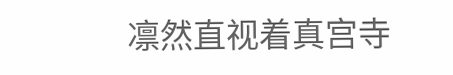凛然直视着真宫寺